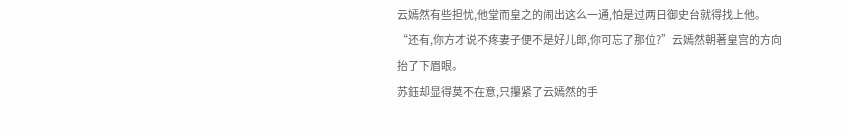云嫣然有些担忧,他堂而皇之的闹出这么一通,怕是过两日御史台就得找上他。
“还有,你方才说不疼妻子便不是好儿郎,你可忘了那位?”云嫣然朝著皇宫的方向抬了下眉眼。
苏鈺却显得莫不在意,只攥紧了云嫣然的手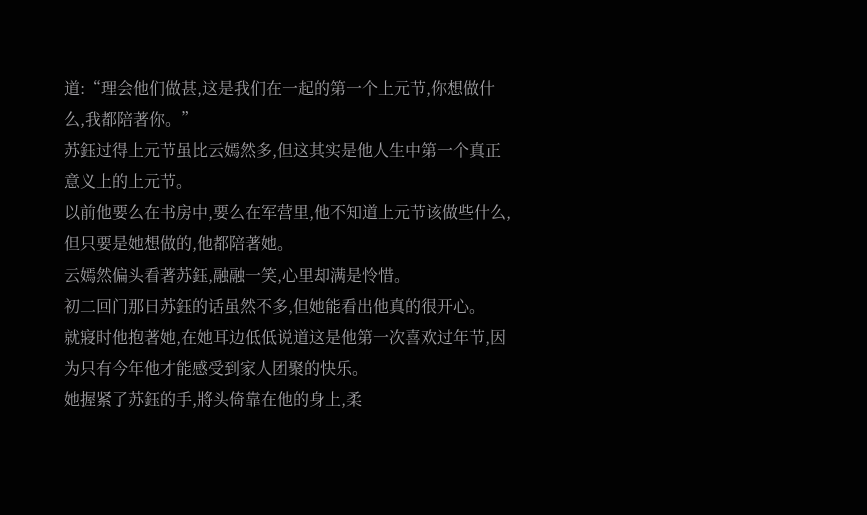道:“理会他们做甚,这是我们在一起的第一个上元节,你想做什么,我都陪著你。”
苏鈺过得上元节虽比云嫣然多,但这其实是他人生中第一个真正意义上的上元节。
以前他要么在书房中,要么在军营里,他不知道上元节该做些什么,但只要是她想做的,他都陪著她。
云嫣然偏头看著苏鈺,融融一笑,心里却满是怜惜。
初二回门那日苏鈺的话虽然不多,但她能看出他真的很开心。
就寢时他抱著她,在她耳边低低说道这是他第一次喜欢过年节,因为只有今年他才能感受到家人团聚的快乐。
她握紧了苏鈺的手,將头倚靠在他的身上,柔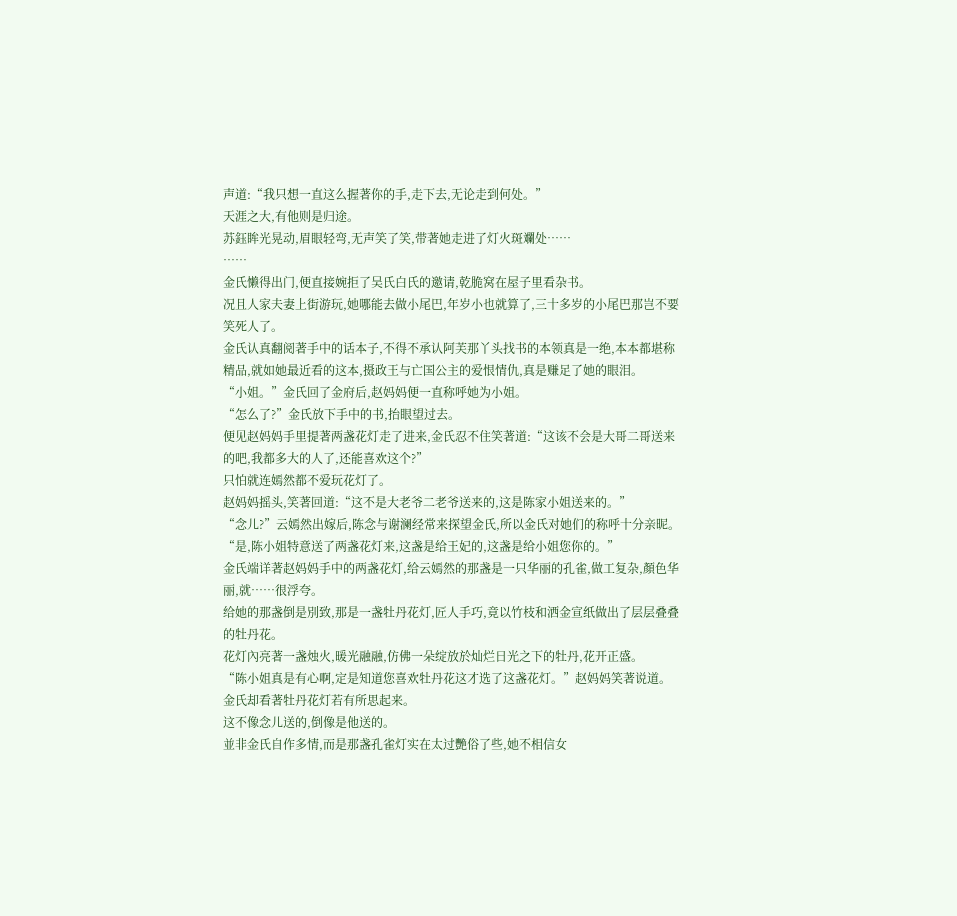声道:“我只想一直这么握著你的手,走下去,无论走到何处。”
天涯之大,有他则是归途。
苏鈺眸光晃动,眉眼轻弯,无声笑了笑,带著她走进了灯火斑斕处……
……
金氏懒得出门,便直接婉拒了吴氏白氏的邀请,乾脆窝在屋子里看杂书。
况且人家夫妻上街游玩,她哪能去做小尾巴,年岁小也就算了,三十多岁的小尾巴那岂不要笑死人了。
金氏认真翻阅著手中的话本子,不得不承认阿芙那丫头找书的本领真是一绝,本本都堪称精品,就如她最近看的这本,摄政王与亡国公主的爱恨情仇,真是赚足了她的眼泪。
“小姐。”金氏回了金府后,赵妈妈便一直称呼她为小姐。
“怎么了?”金氏放下手中的书,抬眼望过去。
便见赵妈妈手里提著两盏花灯走了进来,金氏忍不住笑著道:“这该不会是大哥二哥送来的吧,我都多大的人了,还能喜欢这个?”
只怕就连嫣然都不爱玩花灯了。
赵妈妈摇头,笑著回道:“这不是大老爷二老爷送来的,这是陈家小姐送来的。”
“念儿?”云嫣然出嫁后,陈念与谢澜经常来探望金氏,所以金氏对她们的称呼十分亲昵。
“是,陈小姐特意送了两盏花灯来,这盏是给王妃的,这盏是给小姐您你的。”
金氏端详著赵妈妈手中的两盏花灯,给云嫣然的那盏是一只华丽的孔雀,做工复杂,顏色华丽,就……很浮夸。
给她的那盏倒是別致,那是一盏牡丹花灯,匠人手巧,竟以竹枝和洒金宣纸做出了层层叠叠的牡丹花。
花灯內亮著一盏烛火,暖光融融,仿佛一朵绽放於灿烂日光之下的牡丹,花开正盛。
“陈小姐真是有心啊,定是知道您喜欢牡丹花这才选了这盏花灯。”赵妈妈笑著说道。
金氏却看著牡丹花灯若有所思起来。
这不像念儿送的,倒像是他送的。
並非金氏自作多情,而是那盏孔雀灯实在太过艷俗了些,她不相信女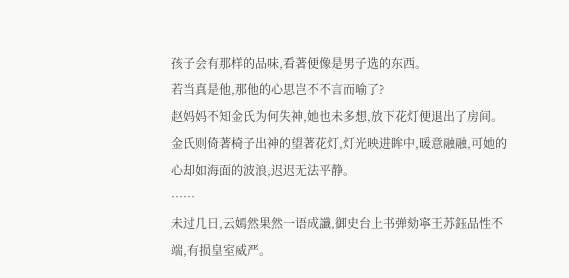孩子会有那样的品味,看著便像是男子选的东西。
若当真是他,那他的心思岂不不言而喻了?
赵妈妈不知金氏为何失神,她也未多想,放下花灯便退出了房间。
金氏则倚著椅子出神的望著花灯,灯光映进眸中,暖意融融,可她的心却如海面的波浪,迟迟无法平静。
……
未过几日,云嫣然果然一语成讖,御史台上书弹劾寧王苏鈺品性不端,有损皇室威严。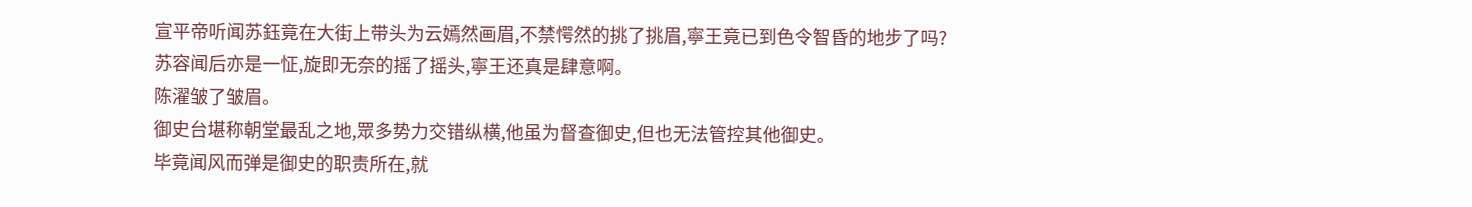宣平帝听闻苏鈺竟在大街上带头为云嫣然画眉,不禁愕然的挑了挑眉,寧王竟已到色令智昏的地步了吗?
苏容闻后亦是一怔,旋即无奈的摇了摇头,寧王还真是肆意啊。
陈濯皱了皱眉。
御史台堪称朝堂最乱之地,眾多势力交错纵横,他虽为督查御史,但也无法管控其他御史。
毕竟闻风而弹是御史的职责所在,就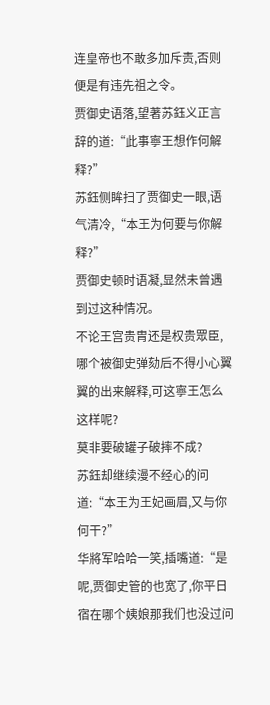连皇帝也不敢多加斥责,否则便是有违先祖之令。
贾御史语落,望著苏鈺义正言辞的道:“此事寧王想作何解释?”
苏鈺侧眸扫了贾御史一眼,语气清冷,“本王为何要与你解释?”
贾御史顿时语凝,显然未曾遇到过这种情况。
不论王宫贵胄还是权贵眾臣,哪个被御史弹劾后不得小心翼翼的出来解释,可这寧王怎么这样呢?
莫非要破罐子破摔不成?
苏鈺却继续漫不经心的问道:“本王为王妃画眉,又与你何干?”
华將军哈哈一笑,插嘴道:“是呢,贾御史管的也宽了,你平日宿在哪个姨娘那我们也没过问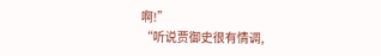啊!”
“听说贾御史很有情调,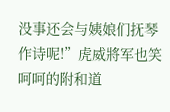没事还会与姨娘们抚琴作诗呢!”虎威將军也笑呵呵的附和道